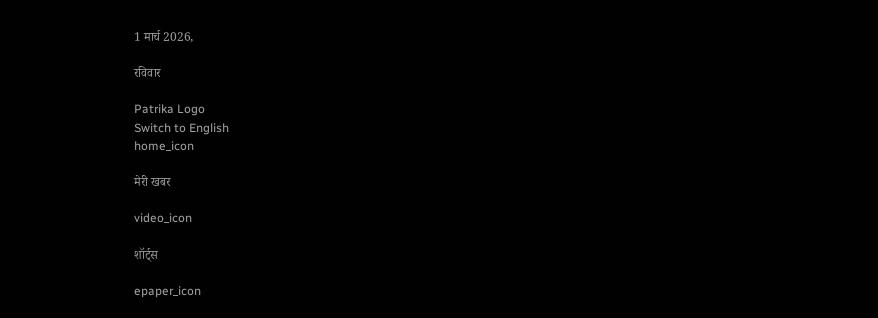1 मार्च 2026,

रविवार

Patrika Logo
Switch to English
home_icon

मेरी खबर

video_icon

शॉर्ट्स

epaper_icon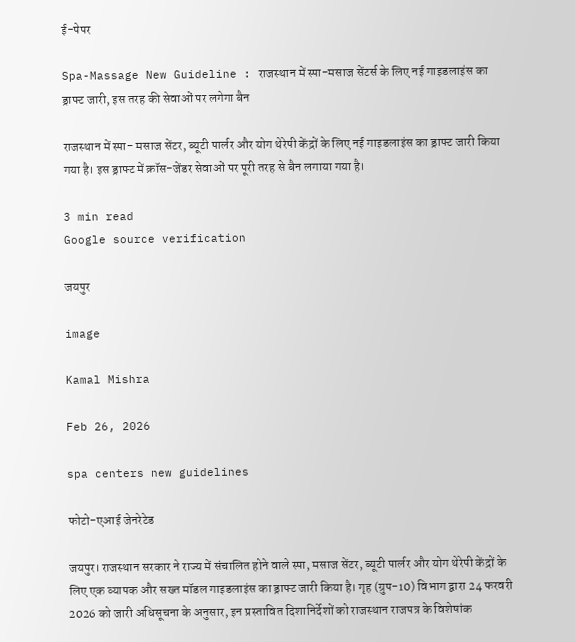ई-पेपर

Spa-Massage New Guideline : राजस्थान में स्पा-मसाज सेंटर्स के लिए नई गाइडलाइंस का ड्राफ्ट जारी, इस तरह की सेवाओं पर लगेगा बैन

राजस्थान में स्पा- मसाज सेंटर, ब्यूटी पार्लर और योग थेरेपी केंद्रों के लिए नई गाइडलाइंस का ड्राफ्ट जारी किया गया है। इस ड्राफ्ट में क्रॉस-जेंडर सेवाओं पर पूरी तरह से बैन लगाया गया है।

3 min read
Google source verification

जयपुर

image

Kamal Mishra

Feb 26, 2026

spa centers new guidelines

फोटो-एआई जेनरेटेड

जयपुर। राजस्थान सरकार ने राज्य में संचालित होने वाले स्पा, मसाज सेंटर, ब्यूटी पार्लर और योग थेरेपी केंद्रों के लिए एक व्यापक और सख्त मॉडल गाइडलाइंस का ड्राफ्ट जारी किया है। गृह (ग्रुप-10) विभाग द्वारा 24 फरवरी 2026 को जारी अधिसूचना के अनुसार, इन प्रस्तावित दिशानिर्देशों को राजस्थान राजपत्र के विशेषांक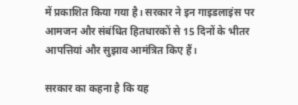में प्रकाशित किया गया है। सरकार ने इन गाइडलाइंस पर आमजन और संबंधित हितधारकों से 15 दिनों के भीतर आपत्तियां और सुझाव आमंत्रित किए हैं।

सरकार का कहना है कि यह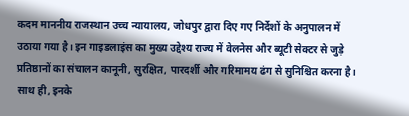कदम माननीय राजस्थान उच्च न्यायालय, जोधपुर द्वारा दिए गए निर्देशों के अनुपालन में उठाया गया है। इन गाइडलाइंस का मुख्य उद्देश्य राज्य में वेलनेस और ब्यूटी सेक्टर से जुड़े प्रतिष्ठानों का संचालन कानूनी, सुरक्षित, पारदर्शी और गरिमामय ढंग से सुनिश्चित करना है। साथ ही, इनके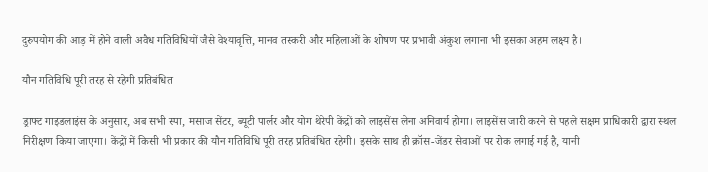दुरुपयोग की आड़ में होने वाली अवैध गतिविधियों जैसे वेश्यावृत्ति, मानव तस्करी और महिलाओं के शोषण पर प्रभावी अंकुश लगाना भी इसका अहम लक्ष्य है।

यौन गतिविधि पूरी तरह से रहेगी प्रतिबंधित

ड्राफ्ट गाइडलाइंस के अनुसार, अब सभी स्पा, मसाज सेंटर, ब्यूटी पार्लर और योग थेरेपी केंद्रों को लाइसेंस लेना अनिवार्य होगा। लाइसेंस जारी करने से पहले सक्षम प्राधिकारी द्वारा स्थल निरीक्षण किया जाएगा। केंद्रों में किसी भी प्रकार की यौन गतिविधि पूरी तरह प्रतिबंधित रहेगी। इसके साथ ही क्रॉस-जेंडर सेवाओं पर रोक लगाई गई है, यानी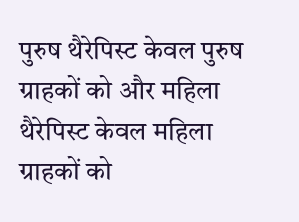पुरुष थैरेपिस्ट केवल पुरुष ग्राहकों को और महिला थैरेपिस्ट केवल महिला ग्राहकों को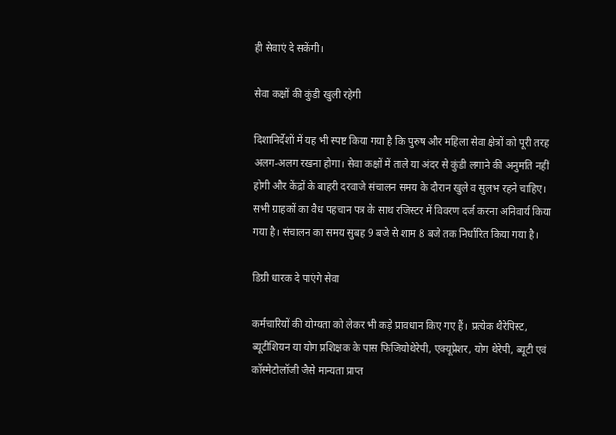ही सेवाएं दे सकेंगी।

सेवा कक्षों की कुंडी खुली रहेगी

दिशानिर्देशों में यह भी स्पष्ट किया गया है कि पुरुष और महिला सेवा क्षेत्रों को पूरी तरह अलग-अलग रखना होगा। सेवा कक्षों में ताले या अंदर से कुंडी लगाने की अनुमति नहीं होगी और केंद्रों के बाहरी दरवाजे संचालन समय के दौरान खुले व सुलभ रहने चाहिए। सभी ग्राहकों का वैध पहचान पत्र के साथ रजिस्टर में विवरण दर्ज करना अनिवार्य किया गया है। संचालन का समय सुबह 9 बजे से शाम 8 बजे तक निर्धारित किया गया है।

डिग्री धारक दे पाएंगे सेवा

कर्मचारियों की योग्यता को लेकर भी कड़े प्रावधान किए गए हैं। प्रत्येक थैरेपिस्ट, ब्यूटीशियन या योग प्रशिक्षक के पास फिजियोथेरेपी, एक्यूप्रेशर, योग थेरेपी, ब्यूटी एवं कॉस्मेटोलॉजी जैसे मान्यता प्राप्त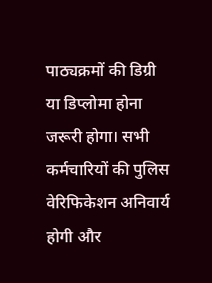पाठ्यक्रमों की डिग्री या डिप्लोमा होना जरूरी होगा। सभी कर्मचारियों की पुलिस वेरिफिकेशन अनिवार्य होगी और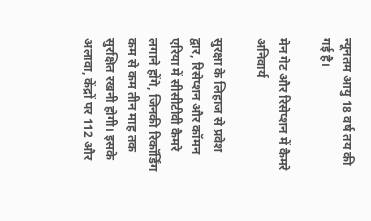न्यूनतम आयु 18 वर्ष तय की गई है।

मेन गेट और रिसेप्शन में कैमरे अनिवार्य

सुरक्षा के लिहाज से प्रवेश द्वार, रिसेप्शन और कॉमन एरिया में सीसीटीवी कैमरे लगाने होंगे, जिनकी रिकॉर्डिंग कम से कम तीन माह तक सुरक्षित रखनी होगी। इसके अलावा, केंद्रों पर 112 और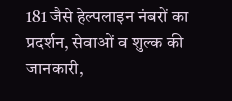181 जैसे हेल्पलाइन नंबरों का प्रदर्शन, सेवाओं व शुल्क की जानकारी,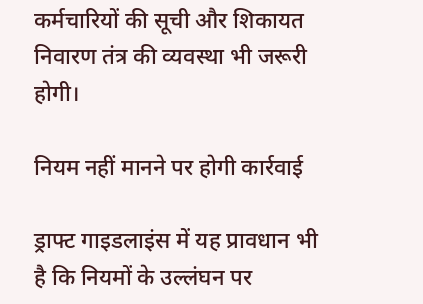कर्मचारियों की सूची और शिकायत निवारण तंत्र की व्यवस्था भी जरूरी होगी।

नियम नहीं मानने पर होगी कार्रवाई

ड्राफ्ट गाइडलाइंस में यह प्रावधान भी है कि नियमों के उल्लंघन पर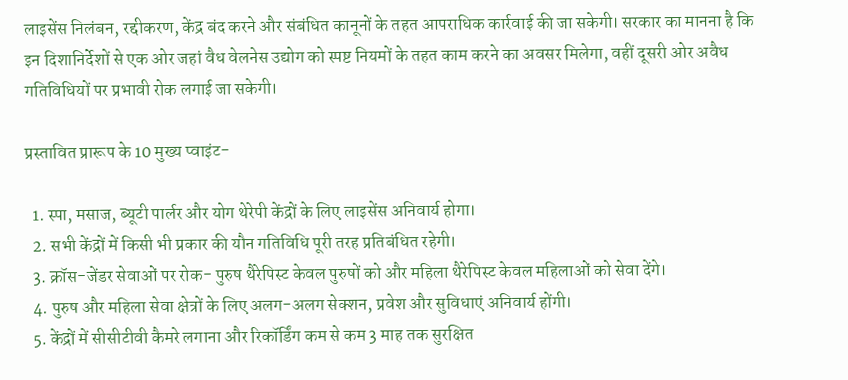लाइसेंस निलंबन, रद्दीकरण, केंद्र बंद करने और संबंधित कानूनों के तहत आपराधिक कार्रवाई की जा सकेगी। सरकार का मानना है कि इन दिशानिर्देशों से एक ओर जहां वैध वेलनेस उद्योग को स्पष्ट नियमों के तहत काम करने का अवसर मिलेगा, वहीं दूसरी ओर अवैध गतिविधियों पर प्रभावी रोक लगाई जा सकेगी।

प्रस्तावित प्रारूप के 10 मुख्य प्वाइंट-

  1. स्पा, मसाज, ब्यूटी पार्लर और योग थेरेपी केंद्रों के लिए लाइसेंस अनिवार्य होगा।
  2. सभी केंद्रों में किसी भी प्रकार की यौन गतिविधि पूरी तरह प्रतिबंधित रहेगी।
  3. क्रॉस-जेंडर सेवाओं पर रोक- पुरुष थैरेपिस्ट केवल पुरुषों को और महिला थैरेपिस्ट केवल महिलाओं को सेवा देंगे।
  4. पुरुष और महिला सेवा क्षेत्रों के लिए अलग-अलग सेक्शन, प्रवेश और सुविधाएं अनिवार्य होंगी।
  5. केंद्रों में सीसीटीवी कैमरे लगाना और रिकॉर्डिंग कम से कम 3 माह तक सुरक्षित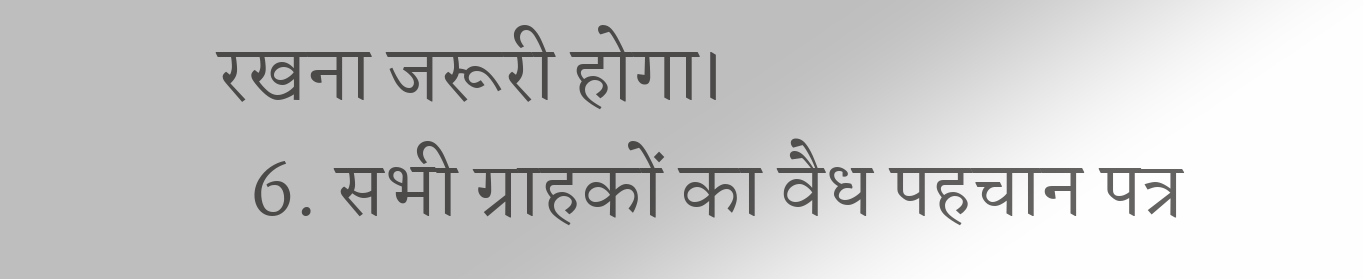रखना जरूरी होगा।
  6. सभी ग्राहकों का वैध पहचान पत्र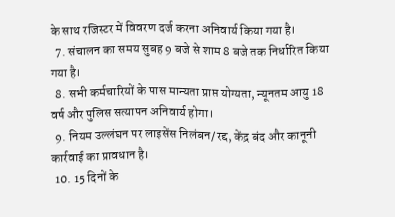के साथ रजिस्टर में विवरण दर्ज करना अनिवार्य किया गया है।
  7. संचालन का समय सुबह 9 बजे से शाम 8 बजे तक निर्धारित किया गया है।
  8. सभी कर्मचारियों के पास मान्यता प्राप्त योग्यता, न्यूनतम आयु 18 वर्ष और पुलिस सत्यापन अनिवार्य होगा।
  9. नियम उल्लंघन पर लाइसेंस निलंबन/रद्द, केंद्र बंद और कानूनी कार्रवाई का प्रावधान है।
  10. 15 दिनों के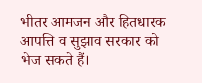भीतर आमजन और हितधारक आपत्ति व सुझाव सरकार को भेज सकते हैं।